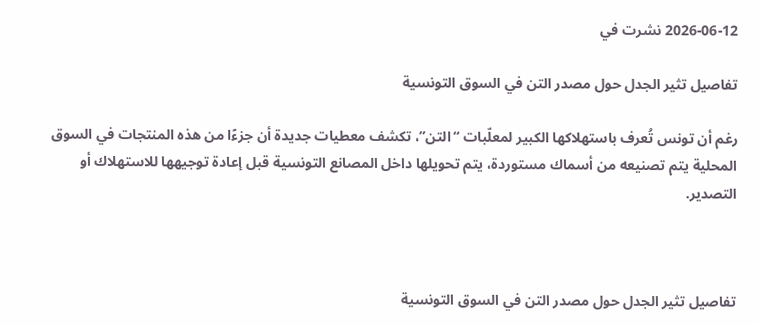2026-06-12 نشرت في

تفاصيل تثير الجدل حول مصدر التن في السوق التونسية

رغم أن تونس تُعرف باستهلاكها الكبير لمعلّبات “التن”، تكشف معطيات جديدة أن جزءًا من هذه المنتجات في السوق المحلية يتم تصنيعه من أسماك مستوردة، يتم تحويلها داخل المصانع التونسية قبل إعادة توجيهها للاستهلاك أو التصدير.



تفاصيل تثير الجدل حول مصدر التن في السوق التونسية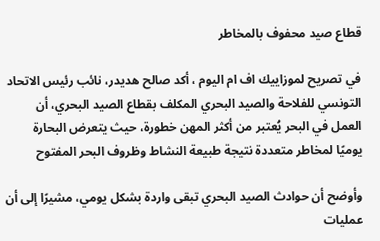قطاع صيد محفوف بالمخاطر

في تصريح لموزاييك اف ام اليوم ، أكد صالح هديدر، نائب رئيس الاتحاد التونسي للفلاحة والصيد البحري المكلف بقطاع الصيد البحري، أن العمل في البحر يُعتبر من أكثر المهن خطورة، حيث يتعرض البحارة يوميًا لمخاطر متعددة نتيجة طبيعة النشاط وظروف البحر المفتوح

وأوضح أن حوادث الصيد البحري تبقى واردة بشكل يومي، مشيرًا إلى أن عمليات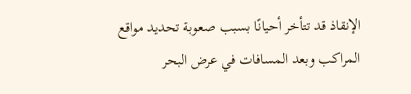الإنقاذ قد تتأخر أحيانًا بسبب صعوبة تحديد مواقع المراكب وبعد المسافات في عرض البحر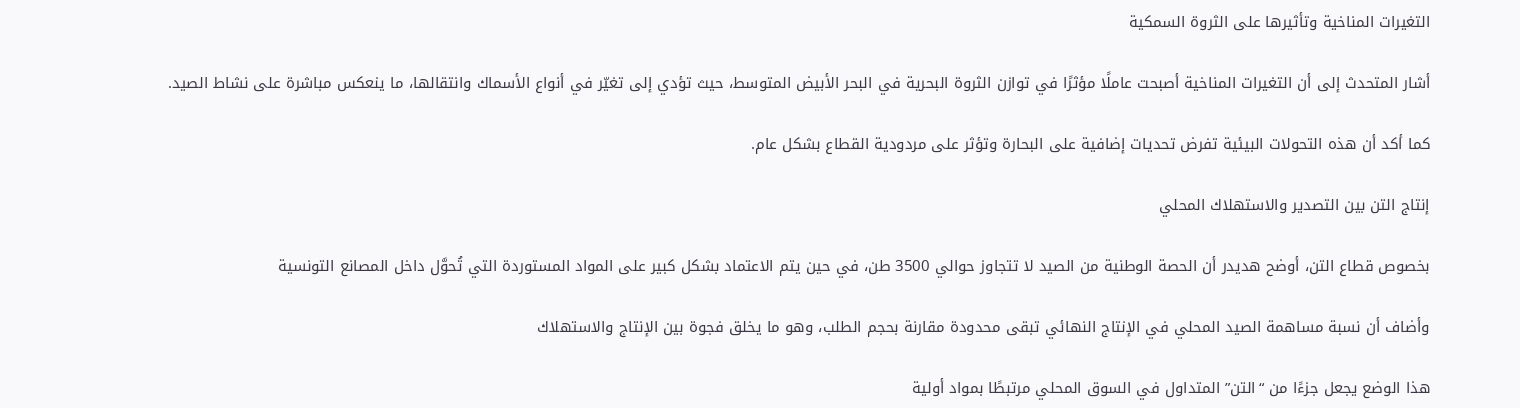التغيرات المناخية وتأثيرها على الثروة السمكية

أشار المتحدث إلى أن التغيرات المناخية أصبحت عاملًا مؤثرًا في توازن الثروة البحرية في البحر الأبيض المتوسط، حيث تؤدي إلى تغيّر في أنواع الأسماك وانتقالها، ما ينعكس مباشرة على نشاط الصيد.

كما أكد أن هذه التحولات البيئية تفرض تحديات إضافية على البحارة وتؤثر على مردودية القطاع بشكل عام.

إنتاج التن بين التصدير والاستهلاك المحلي

بخصوص قطاع التن، أوضح هديدر أن الحصة الوطنية من الصيد لا تتجاوز حوالي 3500 طن، في حين يتم الاعتماد بشكل كبير على المواد المستوردة التي تُحوَّل داخل المصانع التونسية

وأضاف أن نسبة مساهمة الصيد المحلي في الإنتاج النهائي تبقى محدودة مقارنة بحجم الطلب، وهو ما يخلق فجوة بين الإنتاج والاستهلاك

هذا الوضع يجعل جزءًا من “التن” المتداول في السوق المحلي مرتبطًا بمواد أولية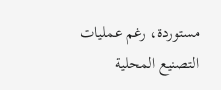مستوردة، رغم عمليات التصنيع المحلية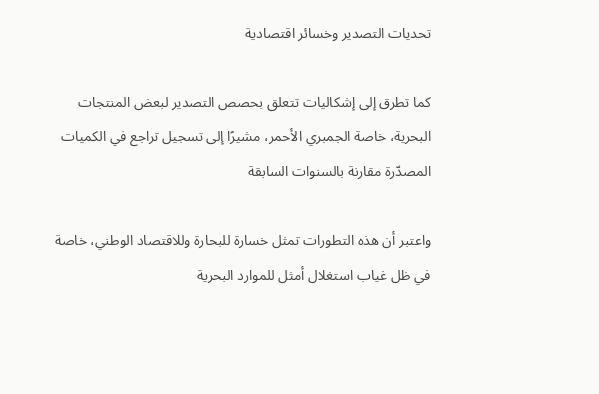تحديات التصدير وخسائر اقتصادية

كما تطرق إلى إشكاليات تتعلق بحصص التصدير لبعض المنتجات البحرية، خاصة الجمبري الأحمر، مشيرًا إلى تسجيل تراجع في الكميات المصدّرة مقارنة بالسنوات السابقة

واعتبر أن هذه التطورات تمثل خسارة للبحارة وللاقتصاد الوطني، خاصة في ظل غياب استغلال أمثل للموارد البحرية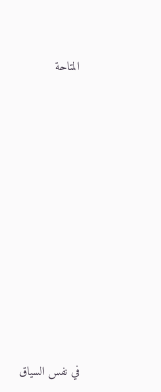المتاحة














في نفس السياق